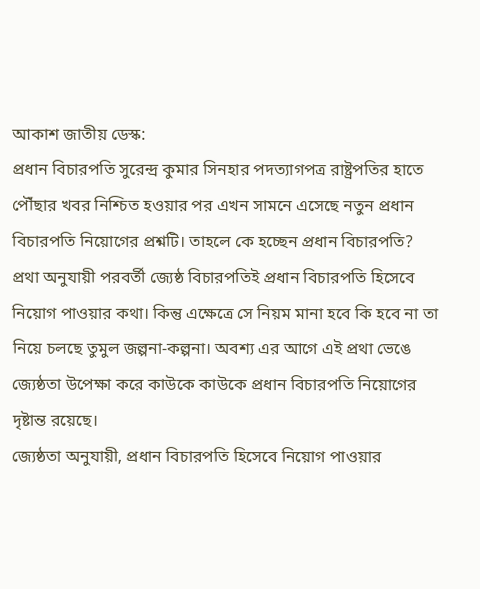আকাশ জাতীয় ডেস্ক:
প্রধান বিচারপতি সুরেন্দ্র কুমার সিনহার পদত্যাগপত্র রাষ্ট্রপতির হাতে পৌঁছার খবর নিশ্চিত হওয়ার পর এখন সামনে এসেছে নতুন প্রধান বিচারপতি নিয়োগের প্রশ্নটি। তাহলে কে হচ্ছেন প্রধান বিচারপতি?
প্রথা অনুযায়ী পরবর্তী জ্যেষ্ঠ বিচারপতিই প্রধান বিচারপতি হিসেবে নিয়োগ পাওয়ার কথা। কিন্তু এক্ষেত্রে সে নিয়ম মানা হবে কি হবে না তা নিয়ে চলছে তুমুল জল্পনা-কল্পনা। অবশ্য এর আগে এই প্রথা ভেঙে জ্যেষ্ঠতা উপেক্ষা করে কাউকে কাউকে প্রধান বিচারপতি নিয়োগের দৃষ্টান্ত রয়েছে।
জ্যেষ্ঠতা অনুযায়ী, প্রধান বিচারপতি হিসেবে নিয়োগ পাওয়ার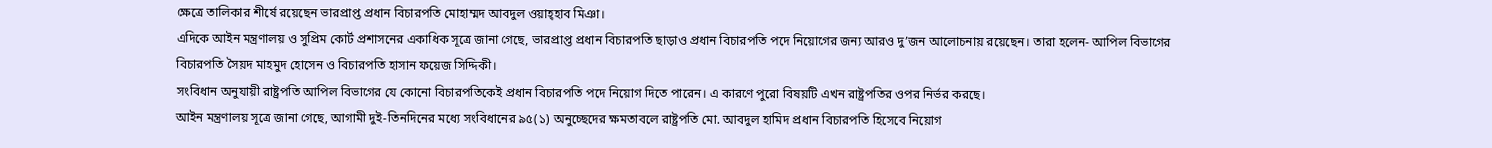ক্ষেত্রে তালিকার শীর্ষে রয়েছেন ভারপ্রাপ্ত প্রধান বিচারপতি মোহাম্মদ আবদুল ওয়াহ্হাব মিঞা।
এদিকে আইন মন্ত্রণালয় ও সুপ্রিম কোর্ট প্রশাসনের একাধিক সূত্রে জানা গেছে, ভারপ্রাপ্ত প্রধান বিচারপতি ছাড়াও প্রধান বিচারপতি পদে নিয়োগের জন্য আরও দু’জন আলোচনায় রয়েছেন। তারা হলেন- আপিল বিভাগের বিচারপতি সৈয়দ মাহমুদ হোসেন ও বিচারপতি হাসান ফয়েজ সিদ্দিকী।
সংবিধান অনুযায়ী রাষ্ট্রপতি আপিল বিভাগের যে কোনো বিচারপতিকেই প্রধান বিচারপতি পদে নিয়োগ দিতে পারেন। এ কারণে পুরো বিষয়টি এখন রাষ্ট্রপতির ওপর নির্ভর করছে।
আইন মন্ত্রণালয় সূত্রে জানা গেছে, আগামী দুই-তিনদিনের মধ্যে সংবিধানের ৯৫(১) অনুচ্ছেদের ক্ষমতাবলে রাষ্ট্রপতি মো. আবদুল হামিদ প্রধান বিচারপতি হিসেবে নিয়োগ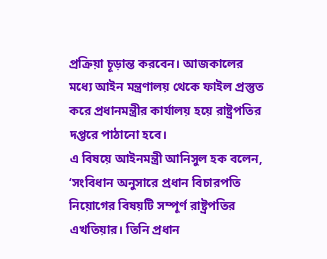প্রক্রিয়া চূড়ান্ত করবেন। আজকালের মধ্যে আইন মন্ত্রণালয় থেকে ফাইল প্রস্তুত করে প্রধানমন্ত্রীর কার্যালয় হয়ে রাষ্ট্রপতির দপ্তরে পাঠানো হবে।
এ বিষয়ে আইনমন্ত্রী আনিসুল হক বলেন, ‘সংবিধান অনুসারে প্রধান বিচারপতি নিয়োগের বিষয়টি সম্পূর্ণ রাষ্ট্রপতির এখতিয়ার। তিনি প্রধান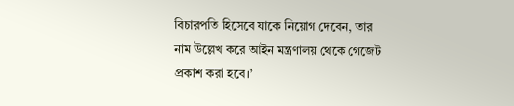বিচারপতি হিসেবে যাকে নিয়োগ দেবেন, তার নাম উল্লেখ করে আইন মন্ত্রণালয় থেকে গেজেট প্রকাশ করা হবে।’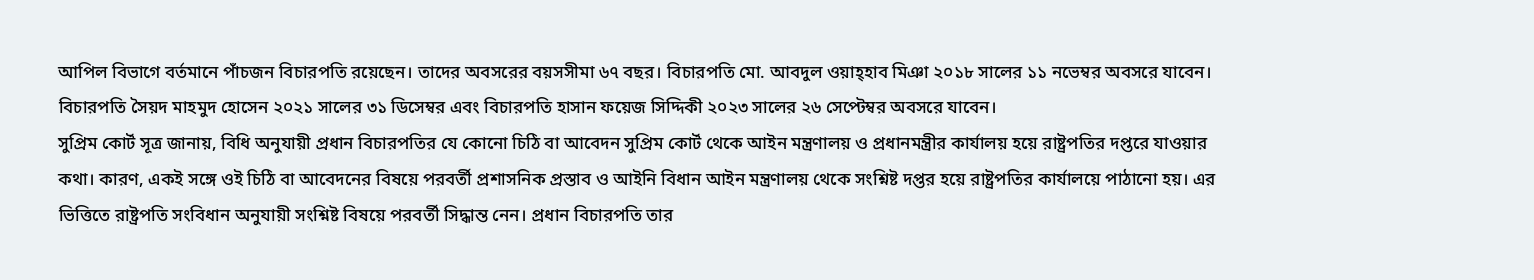আপিল বিভাগে বর্তমানে পাঁচজন বিচারপতি রয়েছেন। তাদের অবসরের বয়সসীমা ৬৭ বছর। বিচারপতি মো. আবদুল ওয়াহ্হাব মিঞা ২০১৮ সালের ১১ নভেম্বর অবসরে যাবেন। বিচারপতি সৈয়দ মাহমুদ হোসেন ২০২১ সালের ৩১ ডিসেম্বর এবং বিচারপতি হাসান ফয়েজ সিদ্দিকী ২০২৩ সালের ২৬ সেপ্টেম্বর অবসরে যাবেন।
সুপ্রিম কোর্ট সূত্র জানায়, বিধি অনুযায়ী প্রধান বিচারপতির যে কোনো চিঠি বা আবেদন সুপ্রিম কোর্ট থেকে আইন মন্ত্রণালয় ও প্রধানমন্ত্রীর কার্যালয় হয়ে রাষ্ট্রপতির দপ্তরে যাওয়ার কথা। কারণ, একই সঙ্গে ওই চিঠি বা আবেদনের বিষয়ে পরবর্তী প্রশাসনিক প্রস্তাব ও আইনি বিধান আইন মন্ত্রণালয় থেকে সংশ্নিষ্ট দপ্তর হয়ে রাষ্ট্রপতির কার্যালয়ে পাঠানো হয়। এর ভিত্তিতে রাষ্ট্রপতি সংবিধান অনুযায়ী সংশ্নিষ্ট বিষয়ে পরবর্তী সিদ্ধান্ত নেন। প্রধান বিচারপতি তার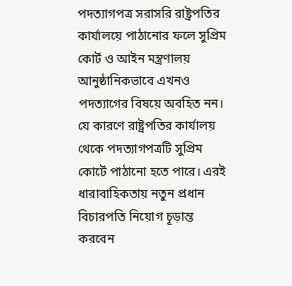পদত্যাগপত্র সরাসরি রাষ্ট্রপতির কার্যালয়ে পাঠানোর ফলে সুপ্রিম কোর্ট ও আইন মন্ত্রণালয় আনুষ্ঠানিকভাবে এখনও পদত্যাগের বিষয়ে অবহিত নন। যে কারণে রাষ্ট্রপতির কার্যালয় থেকে পদত্যাগপত্রটি সুপ্রিম কোর্টে পাঠানো হতে পারে। এরই ধারাবাহিকতায় নতুন প্রধান বিচারপতি নিয়োগ চূড়ান্ত করবেন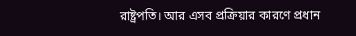রাষ্ট্রপতি। আর এসব প্রক্রিয়ার কারণে প্রধান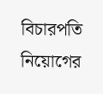বিচারপতি নিয়োগের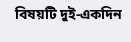বিষয়টি দুই-একদিন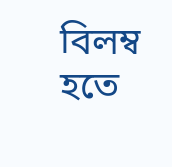বিলম্ব হতে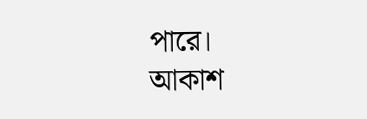পারে।
আকাশ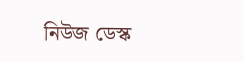নিউজ ডেস্ক